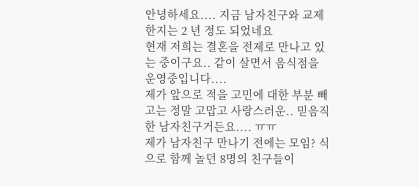안녕하세요.... 지금 남자친구와 교제한지는 2 년 정도 되었네요
현재 저희는 결혼을 전제로 만나고 있는 중이구요.. 같이 살면서 음식점을 운영중입니다....
제가 앞으로 적을 고민에 대한 부분 빼고는 정말 고맙고 사랑스러운.. 믿음직한 남자친구거든요.... ㅠㅠ
제가 남자친구 만나기 전에는 모임? 식으로 함께 놀던 8명의 친구들이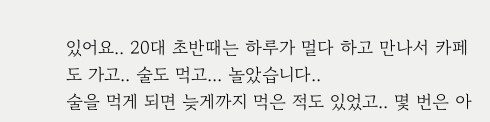있어요.. 20대 초반때는 하루가 멀다 하고 만나서 카페도 가고.. 술도 먹고... 놀았습니다..
술을 먹게 되면 늦게까지 먹은 적도 있었고.. 몇 번은 아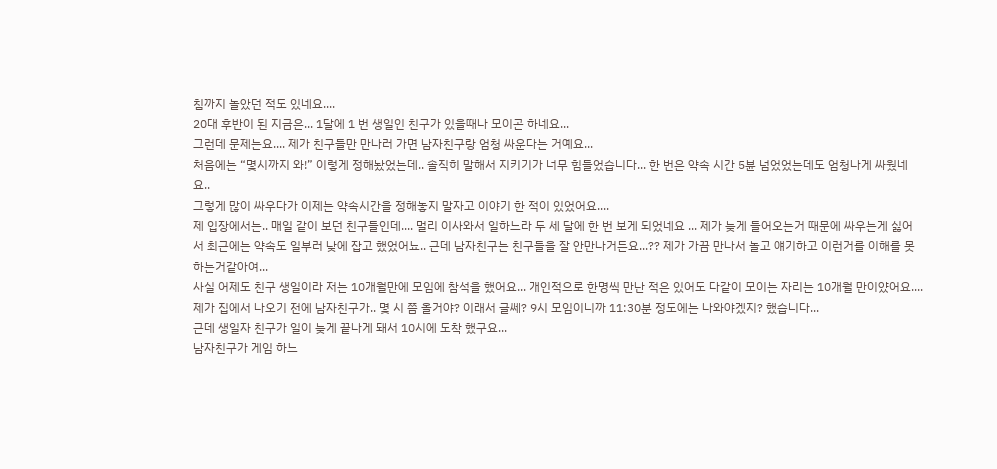침까지 놀았던 적도 있네요....
20대 후반이 된 지금은... 1달에 1 번 생일인 친구가 있을때나 모이곤 하네요...
그런데 문제는요.... 제가 친구들만 만나러 가면 남자친구랑 엄청 싸운다는 거예요...
처음에는 “몇시까지 와!” 이렇게 정해놨었는데.. 솔직히 말해서 지키기가 너무 힘들었습니다... 한 번은 약속 시간 5뷴 넘었었는데도 엄청나게 싸웠네요..
그렇게 많이 싸우다가 이제는 약속시간을 정해놓지 말자고 이야기 한 적이 있었어요....
제 입장에서는.. 매일 같이 보던 친구들인데.... 멀리 이사와서 일하느라 두 세 달에 한 번 보게 되었네요 ... 제가 늦게 들어오는거 때문에 싸우는게 싫어서 최근에는 약속도 일부러 낮에 잡고 했었어뇨.. 근데 남자친구는 친구들을 잘 안만나거든요...?? 제가 가끔 만나서 놀고 얘기하고 이런거를 이해를 못하는거같아여...
사실 어제도 친구 생일이라 저는 10개월만에 모임에 참석을 했어요... 개인적으로 한명씩 만난 적은 있어도 다같이 모이는 자리는 10개월 만이얐어요....
제가 집에서 나오기 전에 남자친구가.. 몇 시 쯤 올거야? 이래서 글쎄? 9시 모임이니까 11:30분 정도에는 나와야겠지? 했습니다...
근데 생일자 친구가 일이 늦게 끝나게 돼서 10시에 도착 했구요...
남자친구가 게임 하느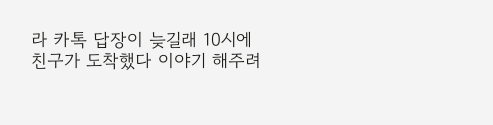라 카톡 답장이 늦길래 10시에 친구가 도착했다 이야기 해주려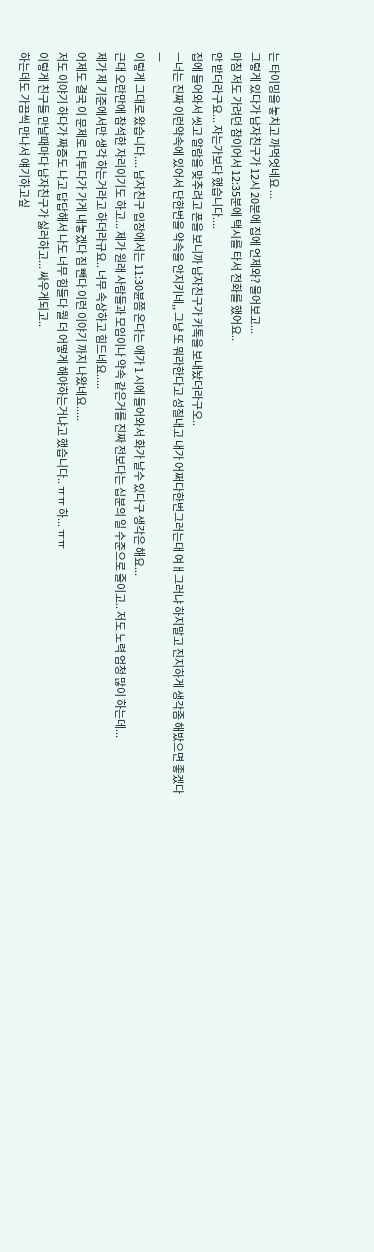는 타이밍을 놓치고 까먹엇네요 ...
그렇게 있다가 남자친구가 12시 20분에 집에 언제와? 물어보고...
마침 저도 가려던 참이어서 12:35분에 택시를 타서 전화를 했어요..
안 받더라구요... 자는가보다 했습니다....
집에 들어와서 씻고 알람을 맞추려고 폰을 보니까 남자친구가 카톡을 보내놨더라구오..
ㅡ너는 진짜 이런약속에 있어서 단한번을 약속을 안지키네,, 그냥 또 뭐라한다고 성질내고 내가 어쩌다한번그러는대 여ㅐ그러냐 하지말고 진지하게 생각좀 해밨으면 좋겠다ㅡ
이렇게 그대로 왔습니다.... 남자친구 입장에서는 11:30뷴쯤 온다는 애가 1 시에 들어와서 화가 날수 있다구 생각은 해요...
근대 오란만에 참석한 자리이기도 하고... 제가 원래 사람들과 모임이나 약속 같은거를 진짜 전보다는 십분의 일 수준으로 줄이고.. 저도 노력 엄청 많이 하는데...
제가 제 기준에서만 생각 하는거라고 하더라규요.. 너무 속상하고 힘드네요.....
어제도 결국 이 문제로 다투다가 가게 내놓겠다 짐 뺀다 이런 이야기 까지 나왔네요.....
저도 이야기 하다가 짜증도 나고 답답해서 나도 너무 힘들다 뭘 더 어떻게 해야하는거냐고 했습니다.. ㅠㅠ 하... ㅠㅠ
이렇게 친구들 만날때마다 남자친구가 싫러하고... 싸우게되고..
하는데도 가끔씩 만나서 얘기하고싶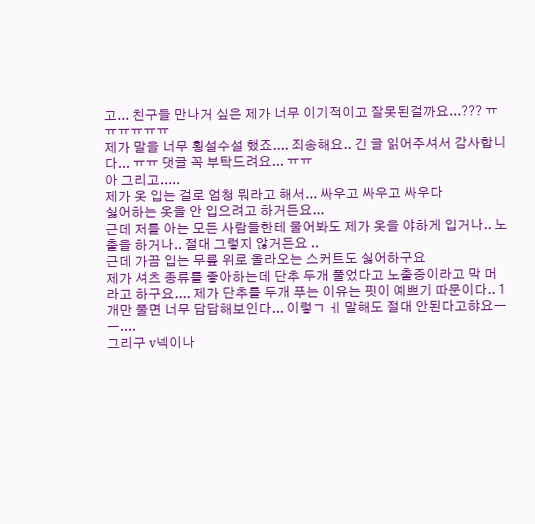고... 친구들 만나거 싶은 제가 너무 이기적이고 잘못된걸까요...??? ㅠㅠㅠㅠㅠㅠ
제가 말을 너무 횡설수설 했죠.... 죄송해요.. 긴 글 읽어주셔서 감사합니다... ㅠㅠ 댓글 꼭 부탁드려요... ㅠㅠ
아 그리고.....
제가 옷 입는 걸로 엄청 뭐라고 해서... 싸우고 싸우고 싸우다
싫어하는 옷을 안 입으려고 하거든요...
근데 저를 아는 모든 사람들한테 물어봐도 제가 옷을 야하게 입거나.. 노출을 하거나.. 절대 그렇지 않거든요 ..
근데 가끔 입는 무릎 위로 올라오는 스커트도 싫어하구요
제가 셔츠 종류를 좋아하는데 단추 두개 풀었다고 노출증이라고 막 머라고 하구요.... 제가 단추를 두개 푸는 이유는 핏이 예쁘기 따문이다.. 1 개만 풀면 너무 답답해보인다... 이렇ㄱ ㅔ 말해도 절대 안된다고햐요ㅡㅡ....
그리구 v넥이나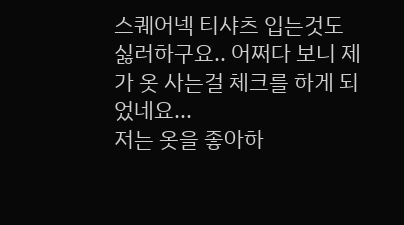스퀘어넥 티샤츠 입는것도 싫러하구요.. 어쩌다 보니 제가 옷 사는걸 체크를 하게 되었네요...
저는 옷을 좋아하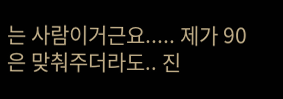는 사람이거근요..... 제가 90은 맞춰주더라도.. 진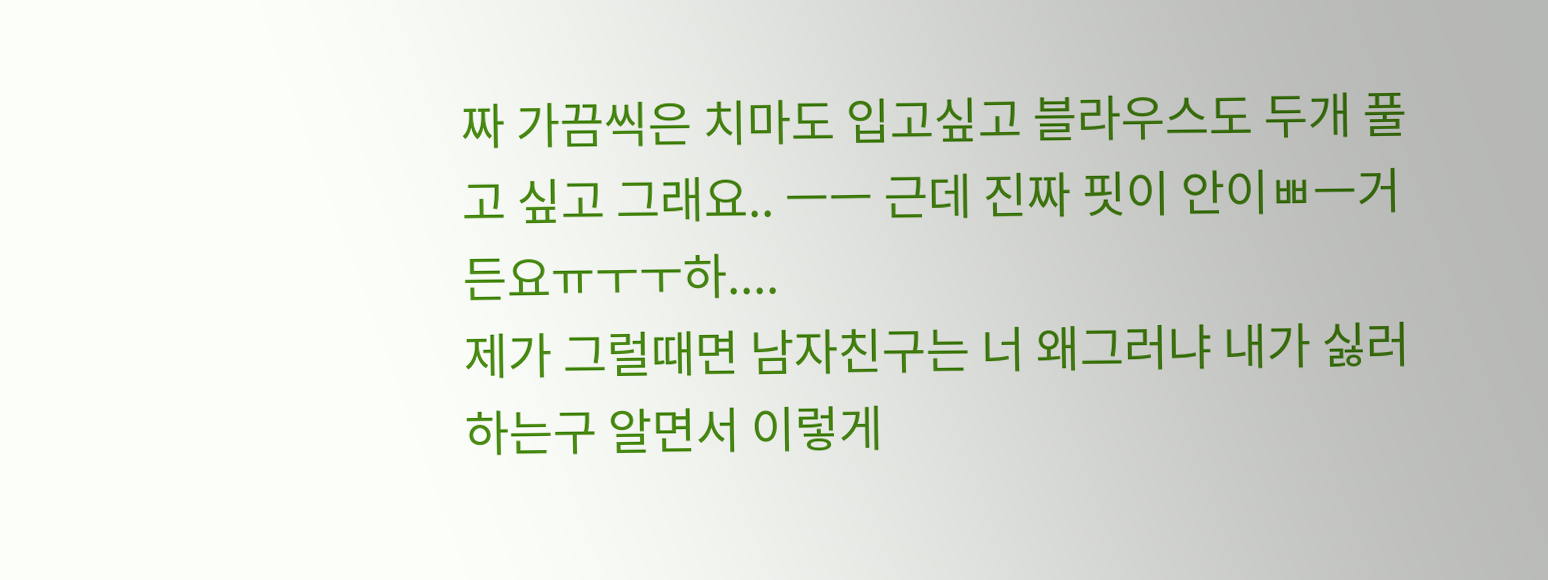짜 가끔씩은 치마도 입고싶고 블라우스도 두개 풀고 싶고 그래요.. ㅡㅡ 근데 진짜 핏이 안이ㅃㅡ거든요ㅠㅜㅜ하....
제가 그럴때면 남자친구는 너 왜그러냐 내가 싫러하는구 알면서 이렇게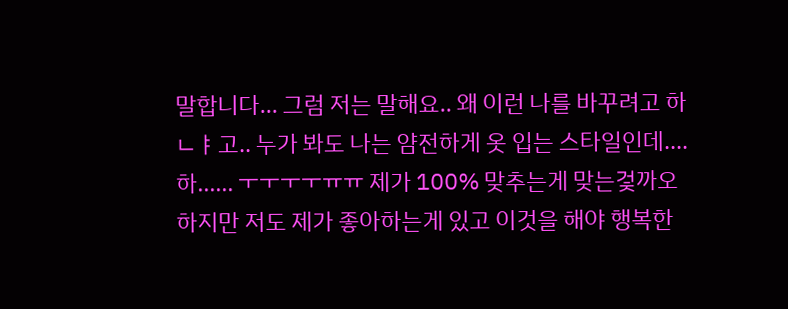말합니다... 그럼 저는 말해요.. 왜 이런 나를 바꾸려고 하ㄴㅑ고.. 누가 봐도 나는 얌전하게 옷 입는 스타일인데....
하...... ㅜㅜㅜㅜㅠㅠ 제가 100% 맞추는게 맞는겇까오
하지만 저도 제가 좋아하는게 있고 이것을 해야 행복한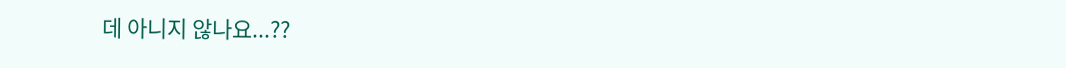데 아니지 않나요...??